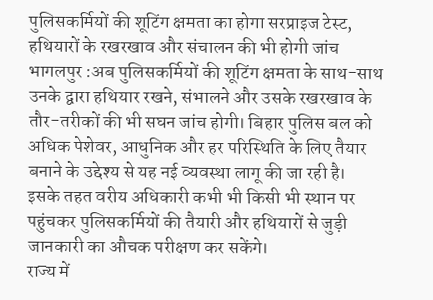पुलिसकर्मियों की शूटिंग क्षमता का होगा सरप्राइज टेस्ट, हथियारों के रखरखाव और संचालन की भी होगी जांच
भागलपुर :अब पुलिसकर्मियों की शूटिंग क्षमता के साथ-साथ उनके द्वारा हथियार रखने, संभालने और उसके रखरखाव के तौर-तरीकों की भी सघन जांच होगी। बिहार पुलिस बल को अधिक पेशेवर, आधुनिक और हर परिस्थिति के लिए तैयार बनाने के उद्देश्य से यह नई व्यवस्था लागू की जा रही है। इसके तहत वरीय अधिकारी कभी भी किसी भी स्थान पर पहुंचकर पुलिसकर्मियों की तैयारी और हथियारों से जुड़ी जानकारी का औचक परीक्षण कर सकेंगे।
राज्य में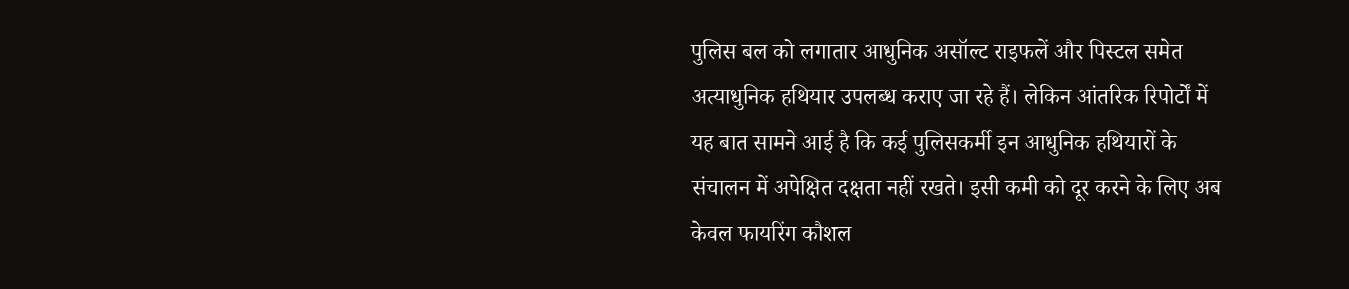पुलिस बल को लगातार आधुनिक असॉल्ट राइफलें और पिस्टल समेत अत्याधुनिक हथियार उपलब्ध कराए जा रहे हैं। लेकिन आंतरिक रिपोर्टों में यह बात सामने आई है कि कई पुलिसकर्मी इन आधुनिक हथियारों के संचालन में अपेक्षित दक्षता नहीं रखते। इसी कमी को दूर करने के लिए अब केवल फायरिंग कौशल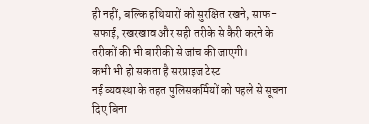ही नहीं, बल्कि हथियारों को सुरक्षित रखने, साफ-सफाई, रखरखाव और सही तरीके से कैरी करने के तरीकों की भी बारीकी से जांच की जाएगी।
कभी भी हो सकता है सरप्राइज टेस्ट
नई व्यवस्था के तहत पुलिसकर्मियों को पहले से सूचना दिए बिना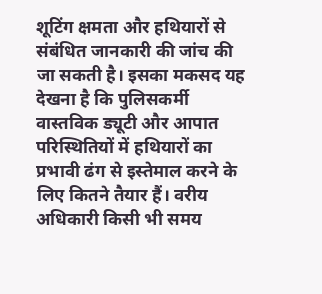शूटिंग क्षमता और हथियारों से संबंधित जानकारी की जांच की जा सकती है। इसका मकसद यह देखना है कि पुलिसकर्मी वास्तविक ड्यूटी और आपात परिस्थितियों में हथियारों का प्रभावी ढंग से इस्तेमाल करने के लिए कितने तैयार हैं। वरीय अधिकारी किसी भी समय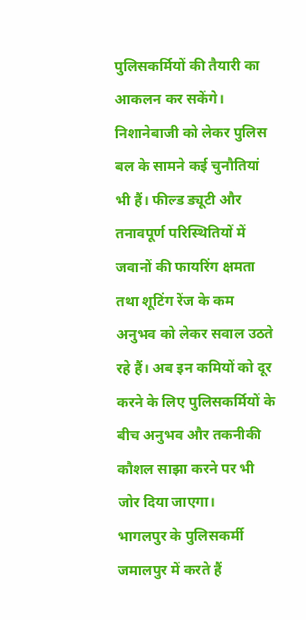पुलिसकर्मियों की तैयारी का आकलन कर सकेंगे।
निशानेबाजी को लेकर पुलिस बल के सामने कई चुनौतियां भी हैं। फील्ड ड्यूटी और तनावपूर्ण परिस्थितियों में जवानों की फायरिंग क्षमता तथा शूटिंग रेंज के कम अनुभव को लेकर सवाल उठते रहे हैं। अब इन कमियों को दूर करने के लिए पुलिसकर्मियों के बीच अनुभव और तकनीकी कौशल साझा करने पर भी जोर दिया जाएगा।
भागलपुर के पुलिसकर्मी जमालपुर में करते हैं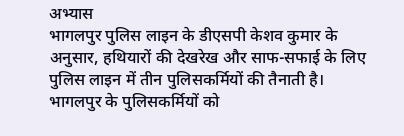अभ्यास
भागलपुर पुलिस लाइन के डीएसपी केशव कुमार के अनुसार, हथियारों की देखरेख और साफ-सफाई के लिए पुलिस लाइन में तीन पुलिसकर्मियों की तैनाती है। भागलपुर के पुलिसकर्मियों को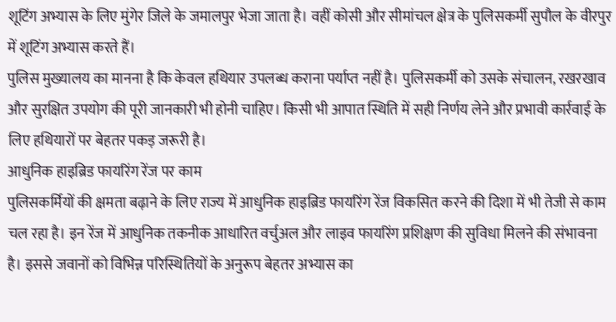शूटिंग अभ्यास के लिए मुंगेर जिले के जमालपुर भेजा जाता है। वहीं कोसी और सीमांचल क्षेत्र के पुलिसकर्मी सुपौल के वीरपुर में शूटिंग अभ्यास करते हैं।
पुलिस मुख्यालय का मानना है कि केवल हथियार उपलब्ध कराना पर्याप्त नहीं है। पुलिसकर्मी को उसके संचालन, रखरखाव और सुरक्षित उपयोग की पूरी जानकारी भी होनी चाहिए। किसी भी आपात स्थिति में सही निर्णय लेने और प्रभावी कार्रवाई के लिए हथियारों पर बेहतर पकड़ जरूरी है।
आधुनिक हाइब्रिड फायरिंग रेंज पर काम
पुलिसकर्मियों की क्षमता बढ़ाने के लिए राज्य में आधुनिक हाइब्रिड फायरिंग रेंज विकसित करने की दिशा में भी तेजी से काम चल रहा है। इन रेंज में आधुनिक तकनीक आधारित वर्चुअल और लाइव फायरिंग प्रशिक्षण की सुविधा मिलने की संभावना है। इससे जवानों को विभिन्न परिस्थितियों के अनुरूप बेहतर अभ्यास का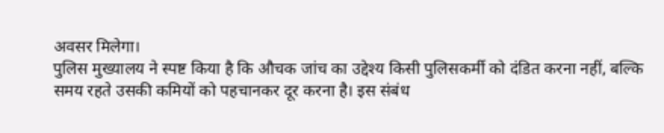अवसर मिलेगा।
पुलिस मुख्यालय ने स्पष्ट किया है कि औचक जांच का उद्देश्य किसी पुलिसकर्मी को दंडित करना नहीं, बल्कि समय रहते उसकी कमियों को पहचानकर दूर करना है। इस संबंध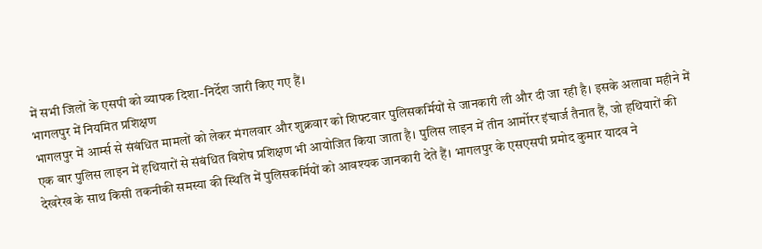में सभी जिलों के एसपी को व्यापक दिशा-निर्देश जारी किए गए हैं।
भागलपुर में नियमित प्रशिक्षण
भागलपुर में आर्म्स से संबंधित मामलों को लेकर मंगलवार और शुक्रवार को शिफ्टवार पुलिसकर्मियों से जानकारी ली और दी जा रही है। इसके अलावा महीने में एक बार पुलिस लाइन में हथियारों से संबंधित विशेष प्रशिक्षण भी आयोजित किया जाता है। पुलिस लाइन में तीन आर्मोरर इंचार्ज तैनात हैं, जो हथियारों की देखरेख के साथ किसी तकनीकी समस्या की स्थिति में पुलिसकर्मियों को आवश्यक जानकारी देते हैं। भागलपुर के एसएसपी प्रमोद कुमार यादव ने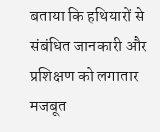बताया कि हथियारों से संबंधित जानकारी और प्रशिक्षण को लगातार मजबूत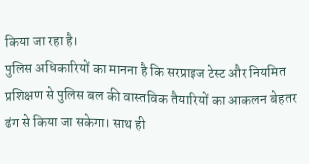किया जा रहा है।
पुलिस अधिकारियों का मानना है कि सरप्राइज टेस्ट और नियमित प्रशिक्षण से पुलिस बल की वास्तविक तैयारियों का आकलन बेहतर ढंग से किया जा सकेगा। साथ ही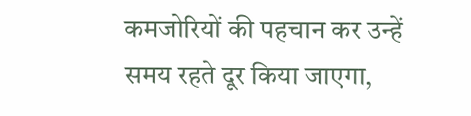कमजोरियों की पहचान कर उन्हें समय रहते दूर किया जाएगा,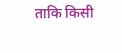ताकि किसी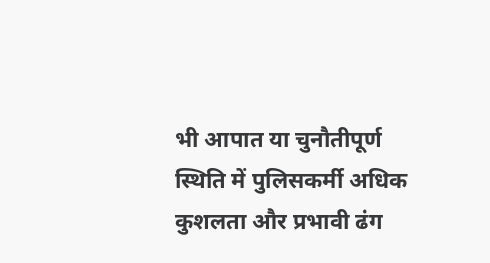भी आपात या चुनौतीपूर्ण स्थिति में पुलिसकर्मी अधिक कुशलता और प्रभावी ढंग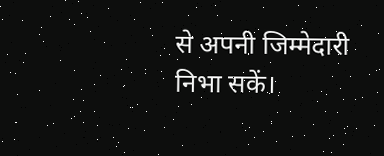से अपनी जिम्मेदारी निभा सकें।